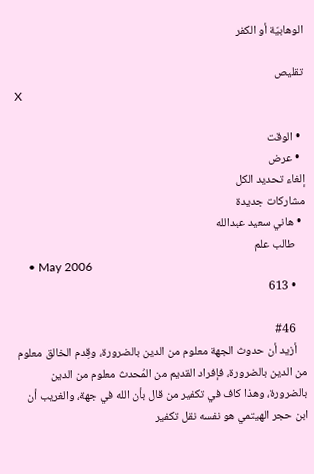الوهابيّة أو الكفر

تقليص
X

  • الوقت
  • عرض
إلغاء تحديد الكل
مشاركات جديدة
  • هاني سعيد عبدالله
    طالب علم
    • May 2006
    • 613

    #46
    أزيد أن حدوث الجهة معلوم من الدين بالضرورة، وقِدم الخالق معلوم من الدين بالضرورة، فإفراد القديم من المُحدث معلوم من الدين بالضرورة، وهذا كاف في تكفير من قال بأن الله في جهة، والغريب أن ابن حجر الهيتمي هو نفسه نقل تكفير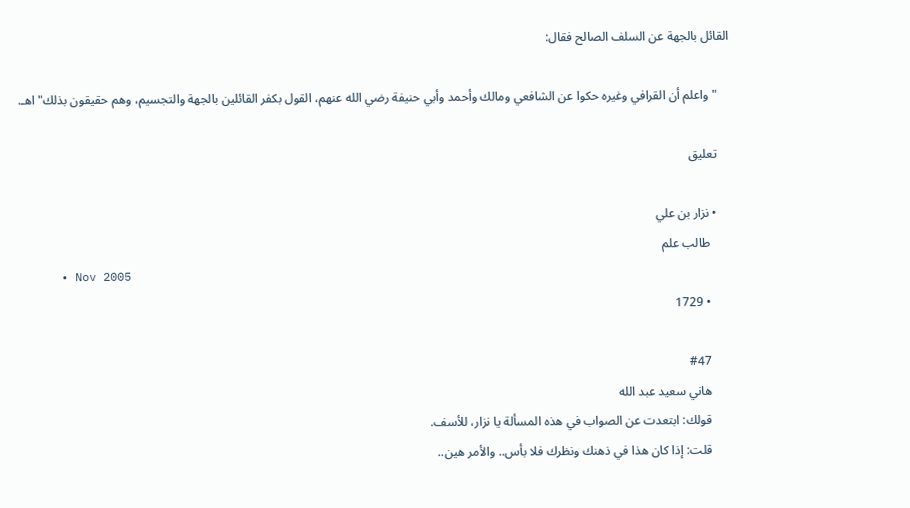القائل بالجهة عن السلف الصالح فقال:

    "واعلم أن القرافي وغيره حكوا عن الشافعي ومالك وأحمد وأبي حنيفة رضي الله عنهم، القول بكفر القائلين بالجهة والتجسيم، وهم حقيقون بذلك" اهـ.

    تعليق

    • نزار بن علي
      طالب علم
      • Nov 2005
      • 1729

      #47
      هاني سعيد عبد الله
      قولك: ابتعدت عن الصواب في هذه المسألة يا نزار، للأسف.
      قلت: إذا كان هذا في ذهنك ونظرك فلا بأس.. والأمر هين..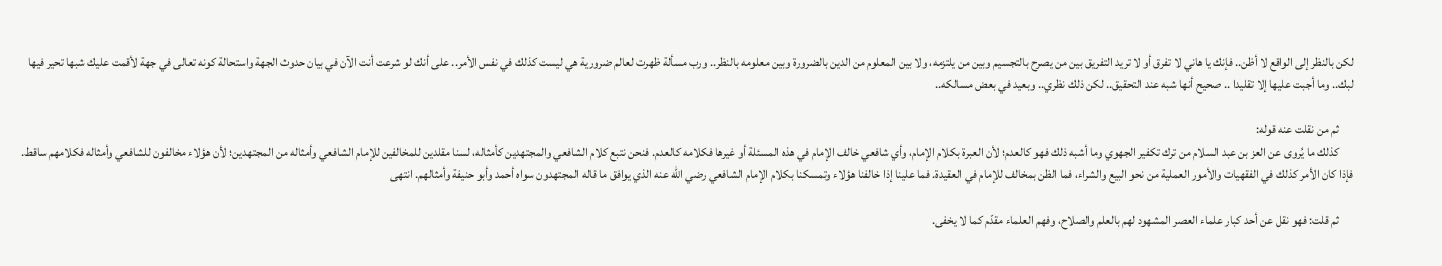لكن بالنظر إلى الواقع لا أظن.. فإنك يا هاني لا تفرق أو لا تريد التفريق بين من يصرح بالتجسيم وبين من يلتزمه، ولا بين المعلوم من الدين بالضرورة وبين معلومه بالنظر.. ورب مسألة ظهرت لعالم ضرورية هي ليست كذلك في نفس الأمر.. على أنك لو شرعت أنت الآن في بيان حدوث الجهة واستحالة كونه تعالى في جهة لأقمت عليك شبها تحير فيها لبك.. وما أجبت عليها إلا تقليدا .. صحيح أنها شبه عند التحقيق.. لكن ذلك نظري.. وبعيد في بعض مسالكه..

      ثم من نقلت عنه قوله:
      كذلك ما يُروى عن العز بن عبد السلام من ترك تكفير الجهوي وما أشبه ذلك فهو كالعدم؛ لأن العبرة بكلام الإمام، وأي شافعي خالف الإمام في هذه المسئلة أو غيرها فكلامه كالعدم. فنحن نتبع كلام الشافعي والمجتهدين كأمثاله، لسنا مقلدين للمخالفين للإمام الشافعي وأمثاله من المجتهدين؛ لأن هؤلاء مخالفون للشافعي وأمثاله فكلامهم ساقط. فإذا كان الأمر كذلك في الفقهيات والأمور العملية من نحو البيع والشراء، فما الظن بمخالف للإمام في العقيدة. فما علينا إذا خالفنا هؤلاء وتمسكنا بكلام الإمام الشافعي رضي الله عنه الذي يوافق ما قاله المجتهدون سواه أحمد وأبو حنيفة وأمثالهم. انتهى

      ثم قلت: فهو نقل عن أحد كبار علماء العصر المشهود لهم بالعلم والصلاح، وفهم العلماء مقدّم كما لا يخفى.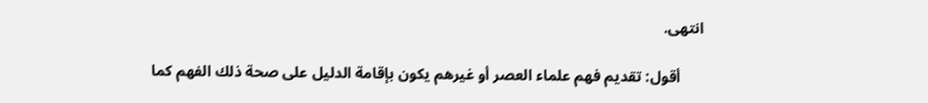انتهى.

      أقول: تقديم فهم علماء العصر أو غيرهم يكون بإقامة الدليل على صحة ذلك الفهم كما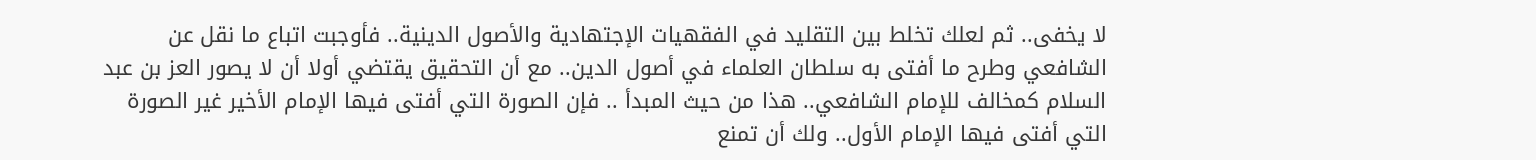لا يخفى.. ثم لعلك تخلط بين التقليد في الفقهيات الإجتهادية والأصول الدينية.. فأوجبت اتباع ما نقل عن الشافعي وطرح ما أفتى به سلطان العلماء في أصول الدين.. مع أن التحقيق يقتضي أولا أن لا يصور العز بن عبد السلام كمخالف للإمام الشافعي.. هذا من حيث المبدأ .. فإن الصورة التي أفتى فيها الإمام الأخير غير الصورة التي أفتى فيها الإمام الأول.. ولك أن تمنع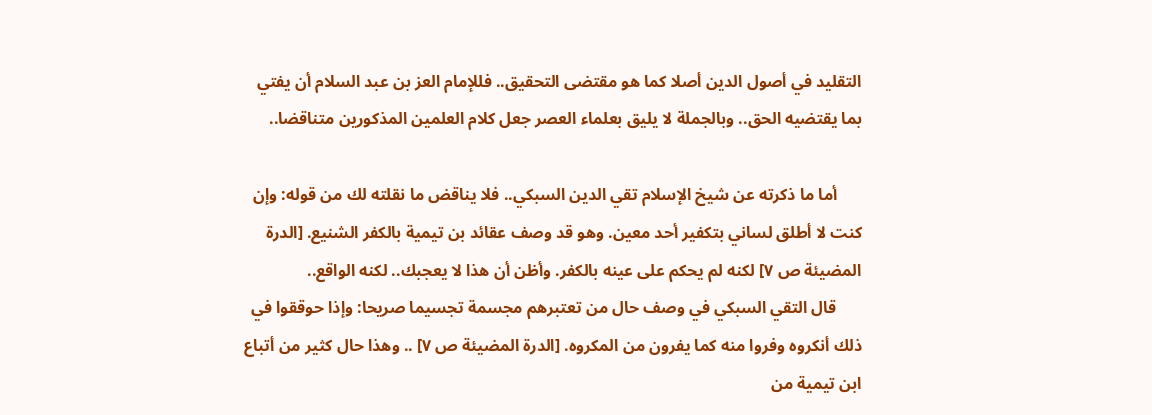التقليد في أصول الدين أصلا كما هو مقتضى التحقيق.. فللإمام العز بن عبد السلام أن يفتي بما يقتضيه الحق.. وبالجملة لا يليق بعلماء العصر جعل كلام العلمين المذكورين متناقضا..

      أما ما ذكرته عن شيخ الإسلام تقي الدين السبكي.. فلا يناقض ما نقلته لك من قوله: وإن كنت لا أطلق لساني بتكفير أحد معين. وهو قد وصف عقائد بن تيمية بالكفر الشنيع. [الدرة المضيئة ص ٧] لكنه لم يحكم على عينه بالكفر. وأظن أن هذا لا يعجبك.. لكنه الواقع..
      قال التقي السبكي في وصف حال من تعتبرهم مجسمة تجسيما صريحا: وإذا حوققوا في ذلك أنكروه وفروا منه كما يفرون من المكروه. [الدرة المضيئة ص ٧] .. وهذا حال كثير من أتباع ابن تيمية من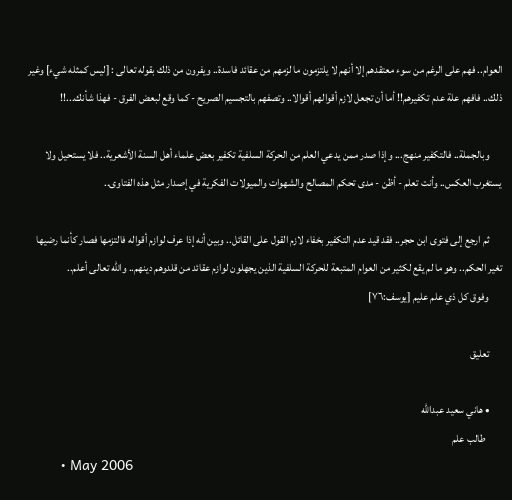العوام.. فهم على الرغم من سوء معتقدهم إلا أنهم لا يلتزمون ما لزمهم من عقائد فاسدة.. ويفرون من ذلك بقوله تعالى : [ليس كمثله شيء] وغير ذلك.. فافهم علة عدم تكفيرهم!! أما أن تجعل لازم أقوالهم أقوالا.. وتصفهم بالتجسيم الصريح - كما وقع لبعض الفرق - فهذا شأنك...!!

      وبالجملة.. فالتكفير منهج... وإذا صدر ممن يدعي العلم من الحركة السلفية تكفير بعض علماء أهل السنة الأشعرية.. فلا يستحيل ولا يستغرب العكس.. وأنت تعلم - أظن - مدى تحكم المصالح والشهوات والميولات الفكرية في إصدار مثل هذه الفتاوى..

      ثم ارجع إلى فتوى ابن حجر.. فقد قيد عدم التكفير بخفاء لازم القول على القائل.. وبين أنه إذا عرف لوازم أقواله فالتزمها فصار كأنما رضيها تغير الحكم.. وهو ما لم يقع لكثير من العوام المتبعة للحركة السلفية الذين يجهلون لوازم عقائد من قلدوهم دينهم.. والله تعالى أعلم..
      وفوق كل ذي علم عليم [يوسف:٧٦]

      تعليق

      • هاني سعيد عبدالله
        طالب علم
        • May 2006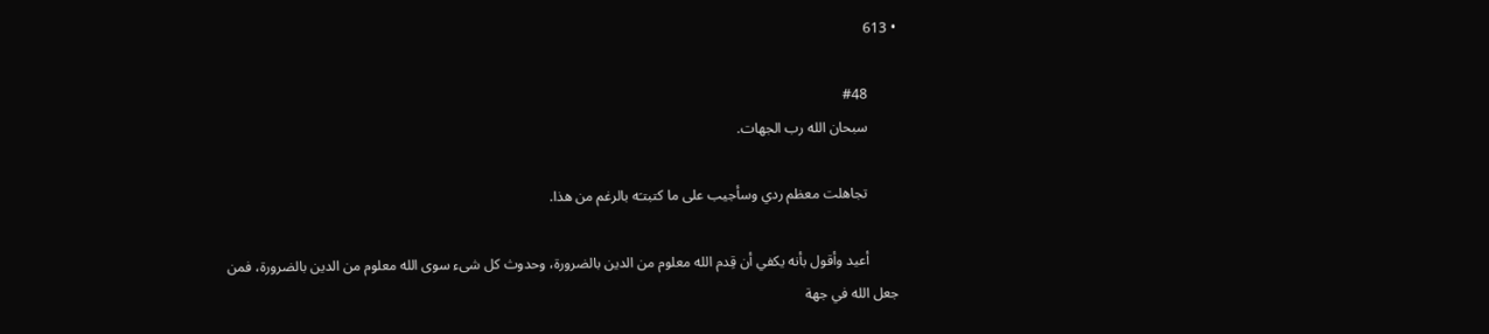• 613

        #48
        سبحان الله رب الجهات.

        تجاهلت معظم ردي وسأجيب على ما كتبتـَه بالرغم من هذا.

        أعيد وأقول بأنه يكفي أن قِدم الله معلوم من الدين بالضرورة، وحدوث كل شىء سوى الله معلوم من الدين بالضرورة، فمن جعل الله في جهة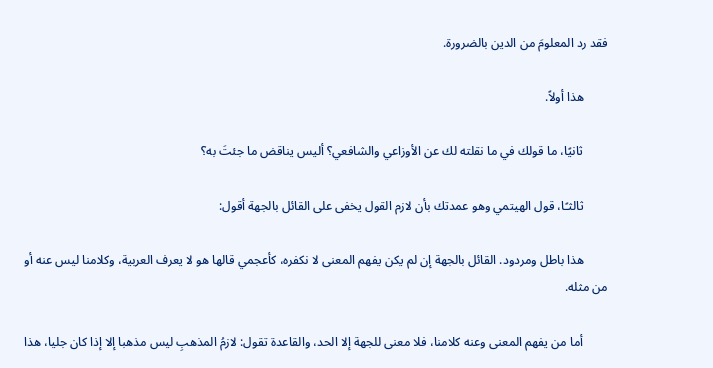فقد رد المعلومَ من الدين بالضرورة.

        هذا أولاً.

        ثانيًا، ما قولك في ما نقلته لك عن الأوزاعي والشافعي؟ أليس يناقض ما جئتَ به؟

        ثالثـًا، قول الهيتمي وهو عمدتك بأن لازم القول يخفى على القائل بالجهة أقول:

        هذا باطل ومردود. القائل بالجهة إن لم يكن يفهم المعنى لا نكفره، كأعجمي قالها هو لا يعرف العربية، وكلامنا ليس عنه أو من مثله.

        أما من يفهم المعنى وعنه كلامنا، فلا معنى للجهة إلا الحد، والقاعدة تقول: لازمُ المذهبِ ليس مذهبا إلا إذا كان جليا، هذا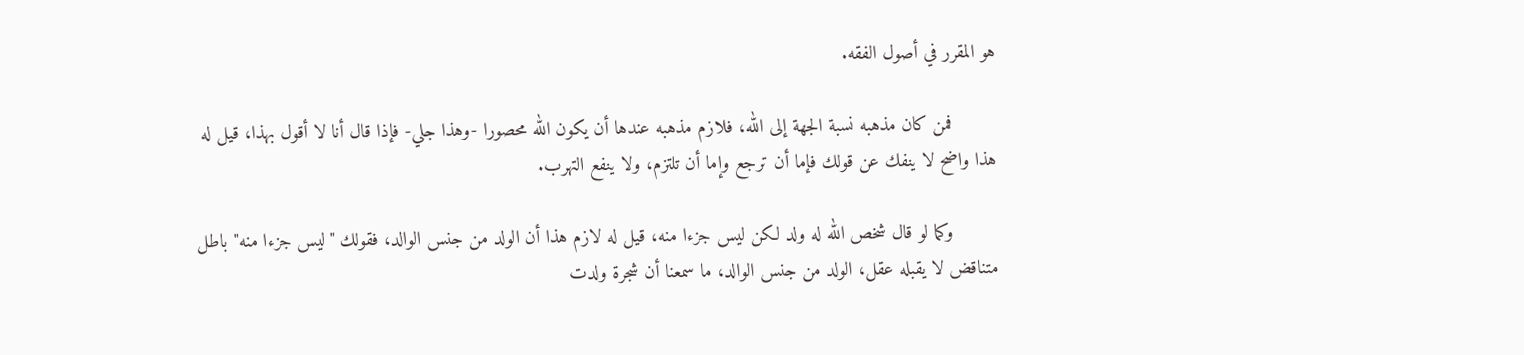هو المقرر في أصول الفقه.

        فمن كان مذهبه نسبة الجهة إلى الله، فلازم مذهبه عندها أن يكون الله محصورا -وهذا جلي- فإذا قال أنا لا أقول بهذا، قيل له هذا واضح لا ينفك عن قولك فإما أن ترجع وإما أن تلتزم، ولا ينفع التهرب.

        وكما لو قال شخص الله له ولد لكن ليس جزءا منه، قيل له لازم هذا أن الولد من جنس الوالد، فقولك "ليس جزءا منه" باطل متناقض لا يقبله عقل، الولد من جنس الوالد، ما سمعنا أن شجرة ولدت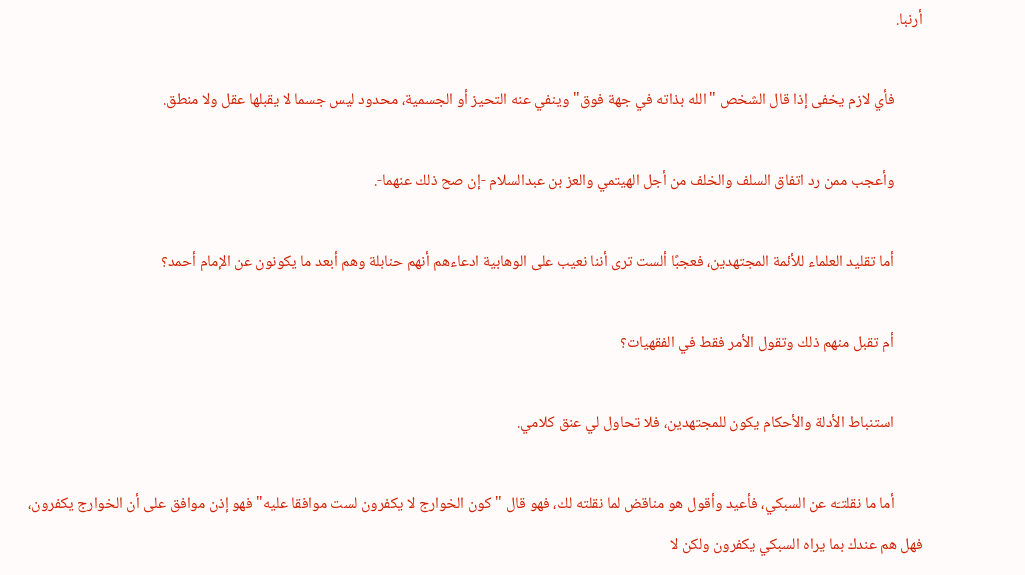أرنبا.

        فأي لازم يخفى إذا قال الشخص "الله بذاته في جهة فوق" وينفي عنه التحيز أو الجسمية، محدود ليس جسما لا يقبلها عقل ولا منطق.

        وأعجب ممن رد اتفاق السلف والخلف من أجل الهيتمي والعز بن عبدالسلام -إن صح ذلك عنهما-.

        أما تقليد العلماء للأئمة المجتهدين، فعجبًا ألست ترى أننا نعيب على الوهابية ادعاءهم أنهم حنابلة وهم أبعد ما يكونون عن الإمام أحمد؟

        أم تقبل منهم ذلك وتقول الأمر فقط في الفقهيات؟

        استنباط الأدلة والأحكام يكون للمجتهدين، فلا تحاول لي عنق كلامي.

        أما ما نقلتـَه عن السبكي، فأعيد وأقول هو مناقض لما نقلته لك، فهو قال "كون الخوارج لا يكفرون لست موافقا عليه" فهو إذن موافق على أن الخوارج يكفرون، فهل هم عندك بما يراه السبكي يكفرون ولكن لا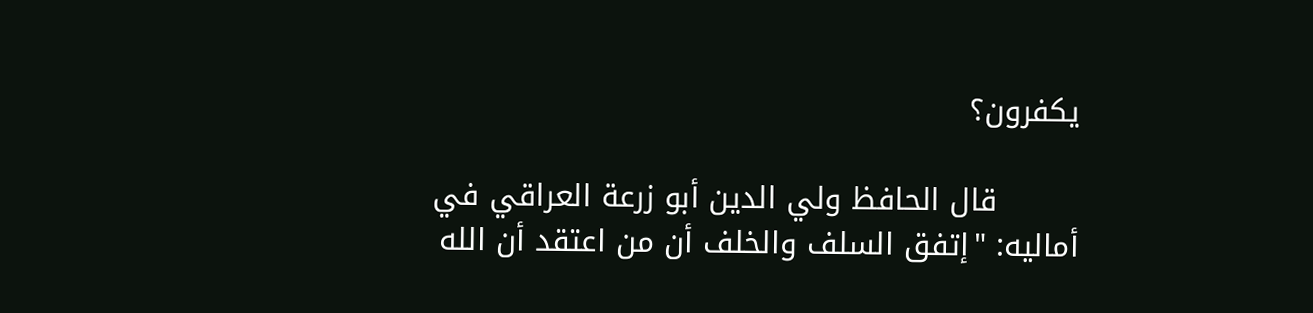يكفرون؟

        قال الحافظ ولي الدين أبو زرعة العراقي في أماليه: "إتفق السلف والخلف أن من اعتقد أن الله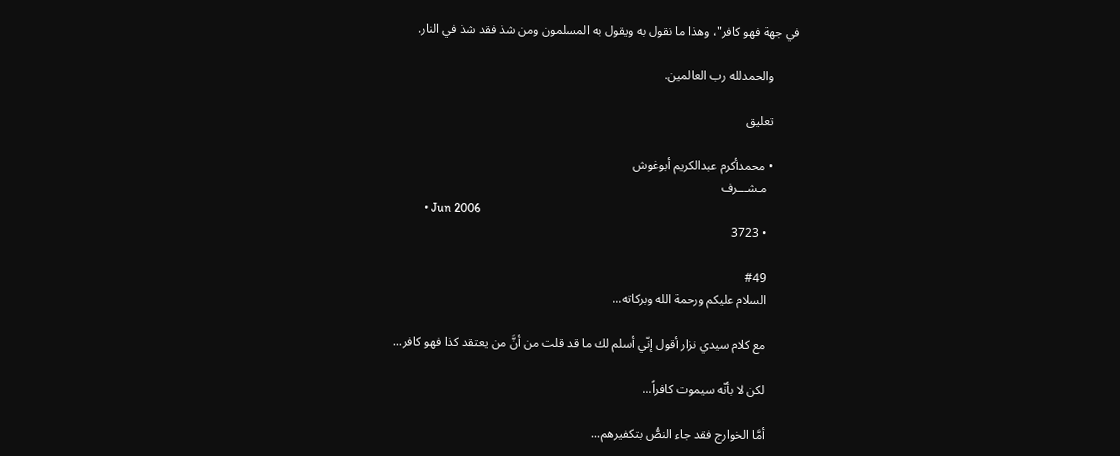في جهة فهو كافر"، وهذا ما نقول به ويقول به المسلمون ومن شذ فقد شذ في النار.

        والحمدلله رب العالمين.

        تعليق

        • محمدأكرم عبدالكريم أبوغوش
          مـشـــرف
          • Jun 2006
          • 3723

          #49
          السلام عليكم ورحمة الله وبركاته...

          مع كلام سيدي نزار أقول إنّي أسلم لك ما قد قلت من أنَّ من يعتقد كذا فهو كافر...

          لكن لا بأنّه سيموت كافراً...

          أمَّا الخوارج فقد جاء النصُّ بتكفيرهم...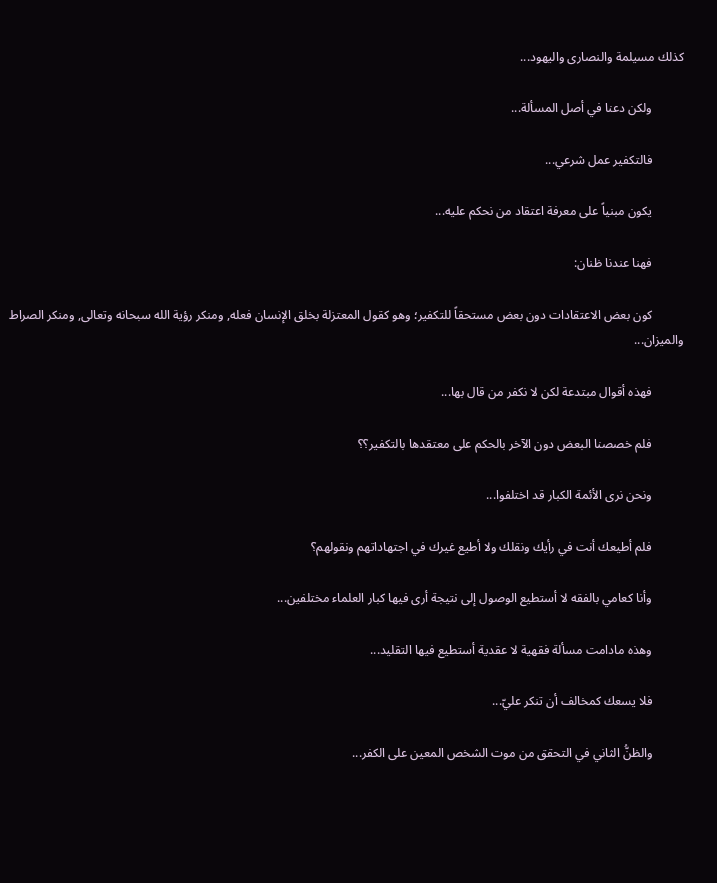كذلك مسيلمة والنصارى واليهود...

          ولكن دعنا في أصل المسألة...

          فالتكفير عمل شرعي...

          يكون مبنياً على معرفة اعتقاد من نحكم عليه...

          فهنا عندنا ظنان:

          كون بعض الاعتقادات دون بعض مستحقاً للتكفير؛ وهو كقول المعتزلة بخلق الإنسان فعله, ومنكر رؤية الله سبحانه وتعالى, ومنكر الصراط والميزان...

          فهذه أقوال مبتدعة لكن لا نكفر من قال بها...

          فلم خصصنا البعض دون الآخر بالحكم على معتقدها بالتكفير؟؟

          ونحن نرى الأئمة الكبار قد اختلفوا...

          فلم أطيعك أنت في رأيك ونقلك ولا أطيع غيرك في اجتهاداتهم ونقولهم؟

          وأنا كعامي بالفقه لا أستطيع الوصول إلى نتيجة أرى فيها كبار العلماء مختلفين...

          وهذه مادامت مسألة فقهية لا عقدية أستطيع فيها التقليد...

          فلا يسعك كمخالف أن تنكر عليّ...

          والظنُّ الثاني في التحقق من موت الشخص المعين على الكفر...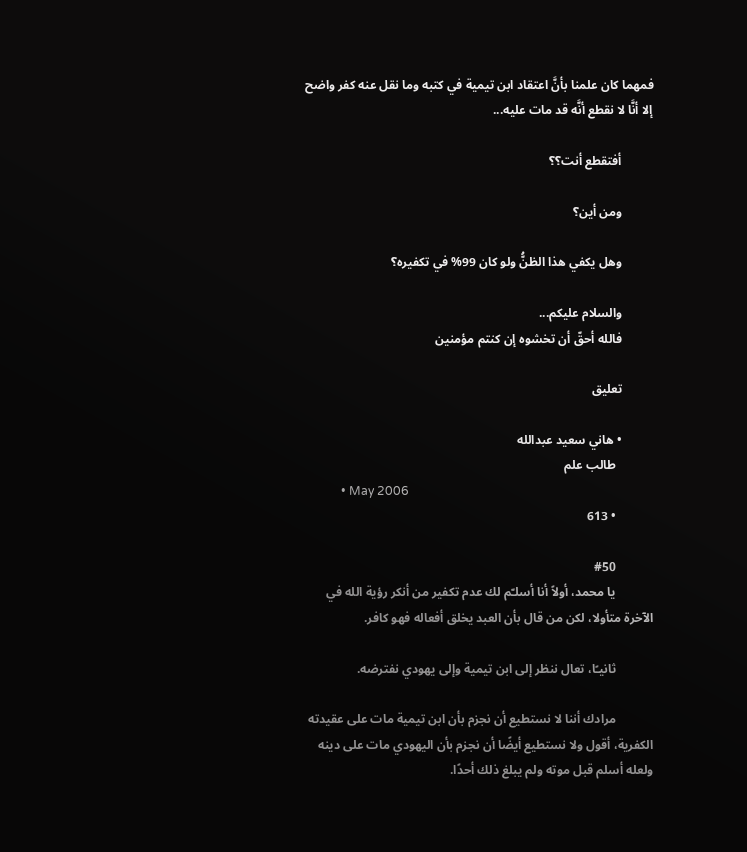فمهما كان علمنا بأنَّ اعتقاد ابن تيمية في كتبه وما نقل عنه كفر واضح إلا أنَّا لا نقطع أنَّه قد مات عليه...

          أفتقطع أنت؟؟

          ومن أين؟

          وهل يكفي هذا الظنُّ ولو كان 99% في تكفيره؟

          والسلام عليكم...
          فالله أحقّ أن تخشوه إن كنتم مؤمنين

          تعليق

          • هاني سعيد عبدالله
            طالب علم
            • May 2006
            • 613

            #50
            يا محمد، أولاً أنا أسلـّم لك عدم تكفير من أنكر رؤية الله في الآخرة متأولا، لكن من قال بأن العبد يخلق أفعاله فهو كافر.

            ثانيـًا، تعال ننظر إلى ابن تيمية وإلى يهودي نفترضه.

            مرادك أننا لا نستطيع أن نجزم بأن ابن تيمية مات على عقيدته الكفرية، أقول ولا نستطيع أيضًا أن نجزم بأن اليهودي مات على دينه ولعله أسلم قبل موته ولم يبلغ ذلك أحدًا.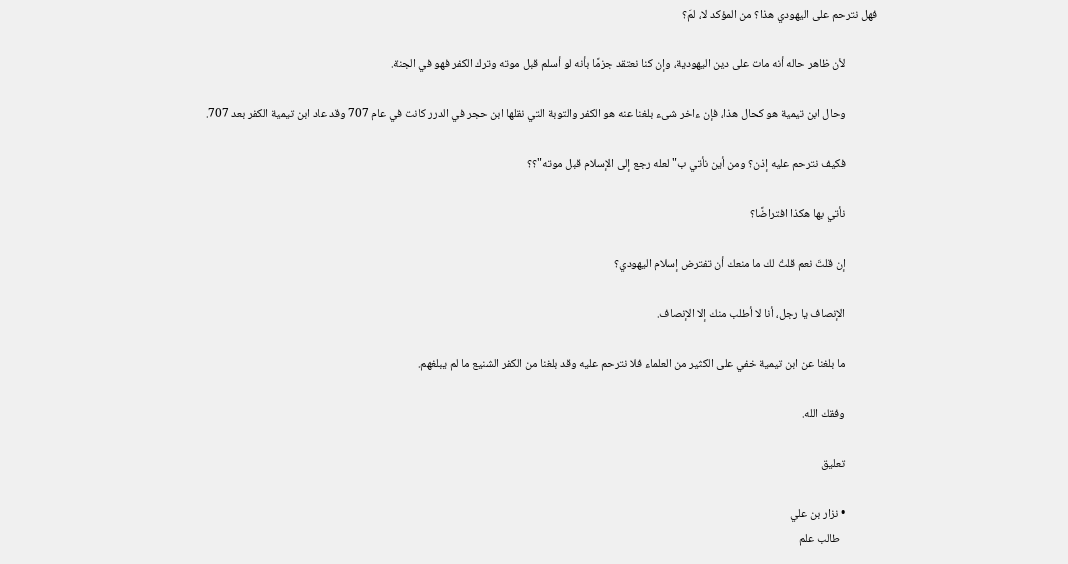فهل نترحم على اليهودي هذا؟ من المؤكد لا، لمَ؟

            لأن ظاهر حاله أنه مات على دين اليهودية، وإن كنا نعتقد جزمًا بأنه لو أسلم قبل موته وترك الكفر فهو في الجنة.

            وحال ابن تيمية هو كحال هذا، فإن ءاخر شىء بلغنا عنه هو الكفر والتوبة التي نقلها ابن حجر في الدرر كانت في عام 707 وقد عاد ابن تيمية الكفر بعد 707.

            فكيف نترحم عليه إذن؟ ومن أين نأتي ب"لعله رجع إلى الإسلام قبل موته"؟؟

            نأتي بها هكذا افتراضًا؟

            إن قلتَ نعم قلتُ لك ما منعك أن تفترض إسلام اليهودي؟

            الإنصاف يا رجل، أنا لا أطلب منك إلا الإنصاف.

            ما بلغنا عن ابن تيمية خفي على الكثير من العلماء فلا نترحم عليه وقد بلغنا من الكفر الشنيع ما لم يبلغهم.

            وفقك الله.

            تعليق

            • نزار بن علي
              طالب علم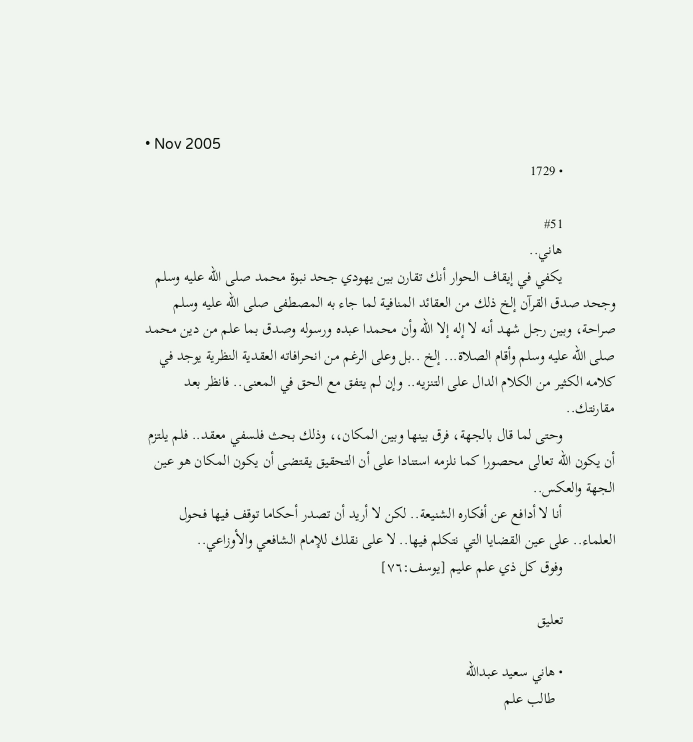• Nov 2005
              • 1729

              #51
              هاني..
              يكفي في إيقاف الحوار أنك تقارن بين يهودي جحد نبوة محمد صلى الله عليه وسلم وجحد صدق القرآن إلخ ذلك من العقائد المنافية لما جاء به المصطفى صلى الله عليه وسلم صراحة، وبين رجل شهد أنه لا إله إلا الله وأن محمدا عبده ورسوله وصدق بما علم من دين محمد صلى الله عليه وسلم وأقام الصلاة... إلخ ..بل وعلى الرغم من انحرافاته العقدية النظرية يوجد في كلامه الكثير من الكلام الدال على التنزيه.. وإن لم يتفق مع الحق في المعنى.. فانظر بعد مقارنتك..
              وحتى لما قال بالجهة، فرق بينها وبين المكان،، وذلك بحث فلسفي معقد.. فلم يلتزم أن يكون الله تعالى محصورا كما نلزمه استنادا على أن التحقيق يقتضى أن يكون المكان هو عين الجهة والعكس..
              أنا لا أدافع عن أفكاره الشنيعة.. لكن لا أريد أن تصدر أحكاما توقف فيها فحول العلماء.. على عين القضايا التي نتكلم فيها.. لا على نقلك للإمام الشافعي والأوزاعي..
              وفوق كل ذي علم عليم [يوسف:٧٦]

              تعليق

              • هاني سعيد عبدالله
                طالب علم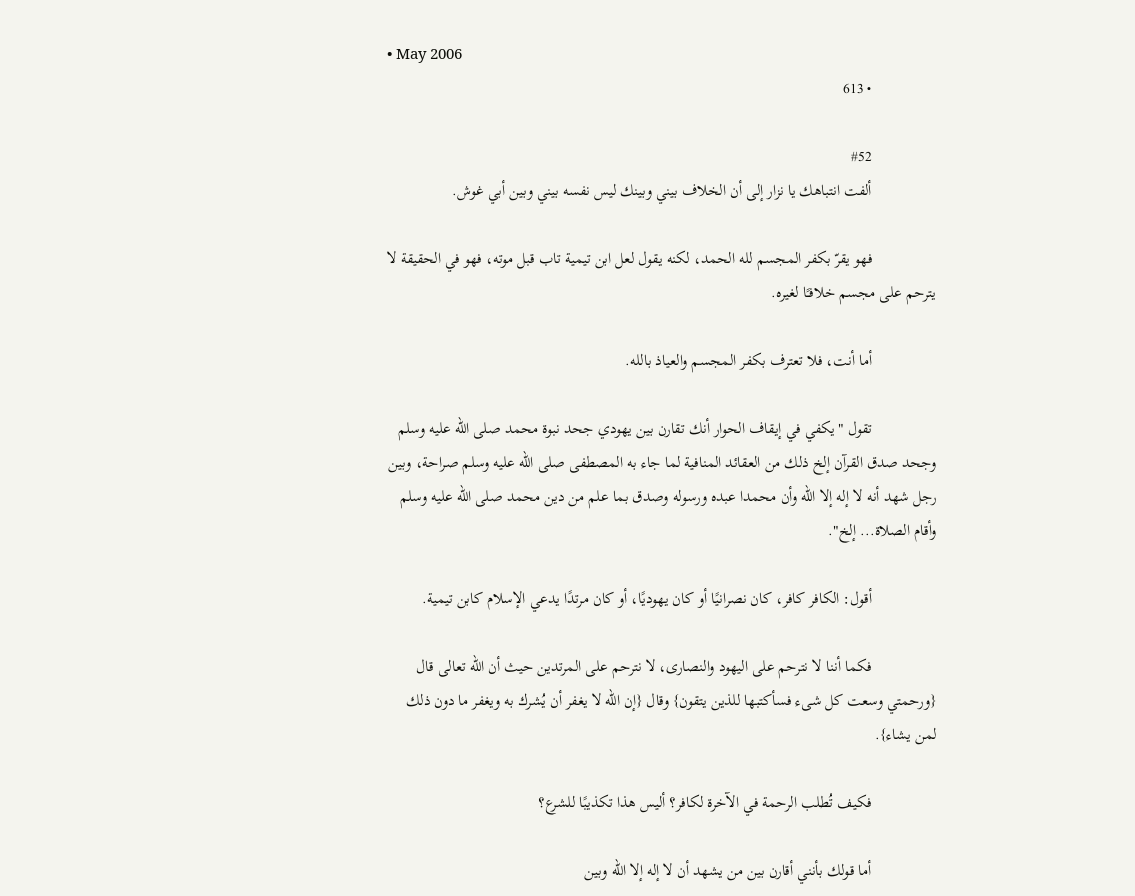• May 2006
                • 613

                #52
                ألفت انتباهك يا نزار إلى أن الخلاف بيني وبينك ليس نفسه بيني وبين أبي غوش.

                فهو يقرّ بكفر المجسم لله الحمد، لكنه يقول لعل ابن تيمية تاب قبل موته، فهو في الحقيقة لا يترحم على مجسم خلافـًا لغيره.

                أما أنت، فلا تعترف بكفر المجسم والعياذ بالله.

                تقول "يكفي في إيقاف الحوار أنك تقارن بين يهودي جحد نبوة محمد صلى الله عليه وسلم وجحد صدق القرآن إلخ ذلك من العقائد المنافية لما جاء به المصطفى صلى الله عليه وسلم صراحة، وبين رجل شهد أنه لا إله إلا الله وأن محمدا عبده ورسوله وصدق بما علم من دين محمد صلى الله عليه وسلم وأقام الصلاة... إلخ".

                أقول: الكافر كافر، كان نصرانيًا أو كان يهوديًا، أو كان مرتدًا يدعي الإسلام كابن تيمية.

                فكما أننا لا نترحم على اليهود والنصارى، لا نترحم على المرتدين حيث أن الله تعالى قال {ورحمتي وسعت كل شىء فسأكتبها للذين يتقون} وقال {إن الله لا يغفر أن يُشرك به ويغفر ما دون ذلك لمن يشاء}.

                فكيف تُطلب الرحمة في الآخرة لكافر؟ أليس هذا تكذيبًا للشرع؟

                أما قولك بأنني أقارن بين من يشهد أن لا إله إلا الله وبين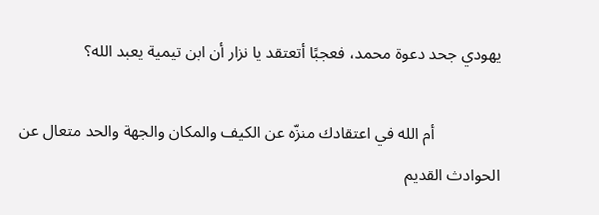يهودي جحد دعوة محمد، فعجبًا أتعتقد يا نزار أن ابن تيمية يعبد الله؟

                أم الله في اعتقادك منزّه عن الكيف والمكان والجهة والحد متعال عن الحوادث القديم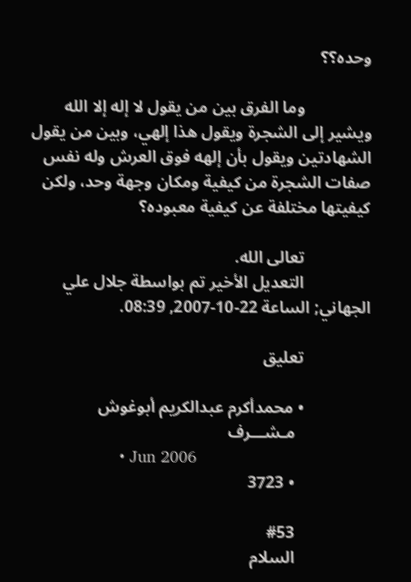وحده؟؟

                وما الفرق بين من يقول لا إله إلا الله ويشير إلى الشجرة ويقول هذا إلهي، وبين من يقول الشهادتين ويقول بأن إلهه فوق العرش وله نفس صفات الشجرة من كيفية ومكان وجهة وحد، ولكن كيفيتها مختلفة عن كيفية معبوده؟

                تعالى الله.
                التعديل الأخير تم بواسطة جلال علي الجهاني; الساعة 22-10-2007, 08:39.

                تعليق

                • محمدأكرم عبدالكريم أبوغوش
                  مـشـــرف
                  • Jun 2006
                  • 3723

                  #53
                  السلام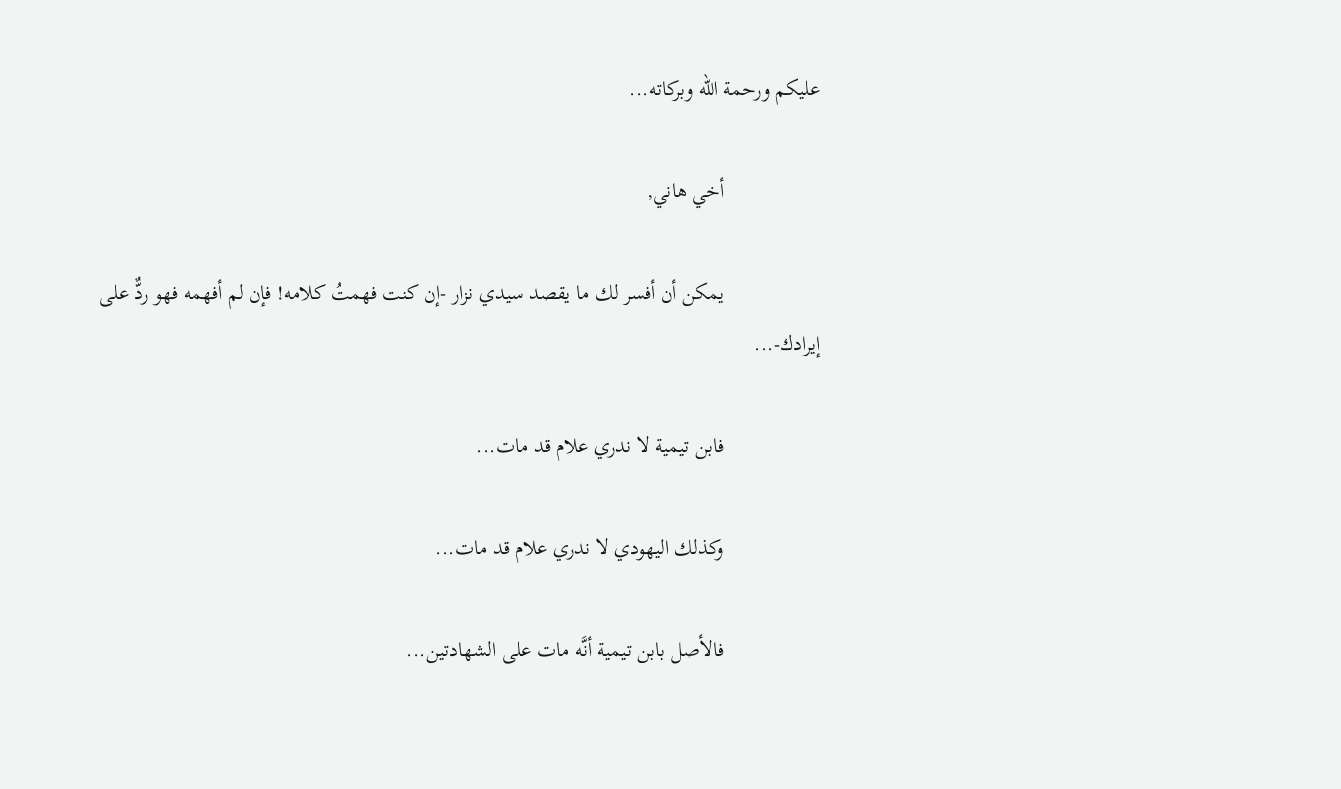عليكم ورحمة الله وبركاته...

                  أخي هاني,

                  يمكن أن أفسر لك ما يقصد سيدي نزار -إن كنت فهمتُ كلامه! فإن لم أفهمه فهو ردٌّ على إيرادك-...

                  فابن تيمية لا ندري علام قد مات...

                  وكذلك اليهودي لا ندري علام قد مات...

                  فالأصل بابن تيمية أنَّه مات على الشهادتين...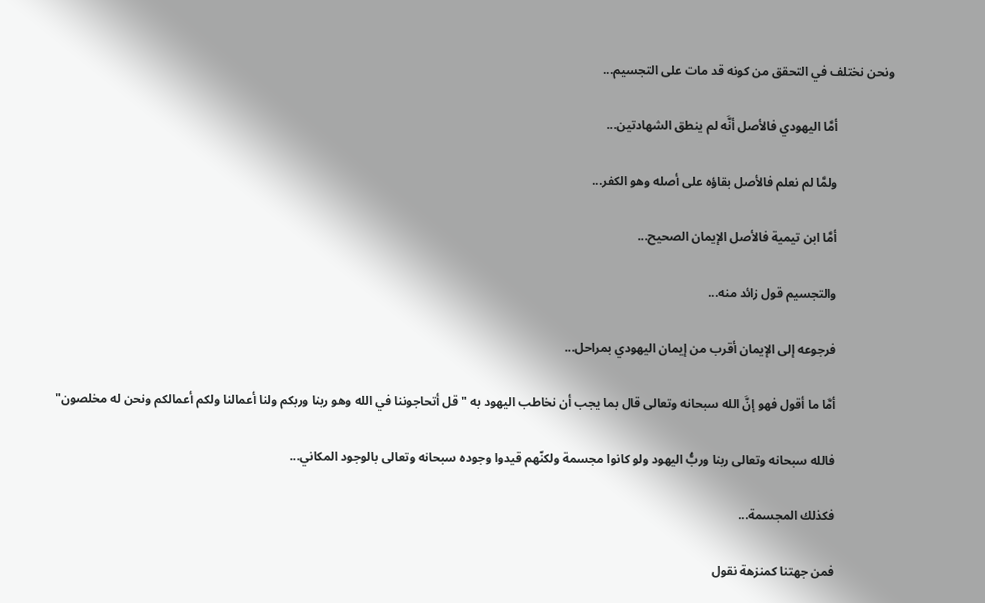ونحن نختلف في التحقق من كونه قد مات على التجسيم...

                  أمَّا اليهودي فالأصل أنَّه لم ينطق الشهادتين...

                  ولمَّا لم نعلم فالأصل بقاؤه على أصله وهو الكفر...

                  أمَّا ابن تيمية فالأصل الإيمان الصحيح...

                  والتجسيم قول زائد منه...

                  فرجوعه إلى الإيمان أقرب من إيمان اليهودي بمراحل...

                  أمَّا ما أقول فهو إنَّ الله سبحانه وتعالى قال بما يجب أن نخاطب اليهود به "قل أتحاجوننا في الله وهو ربنا وربكم ولنا أعمالنا ولكم أعمالكم ونحن له مخلصون"

                  فالله سبحانه وتعالى ربنا وربُّ اليهود ولو كانوا مجسمة ولكنّهم قيدوا وجوده سبحانه وتعالى بالوجود المكاني...

                  فكذلك المجسمة...

                  فمن جهتنا كمنزهة نقول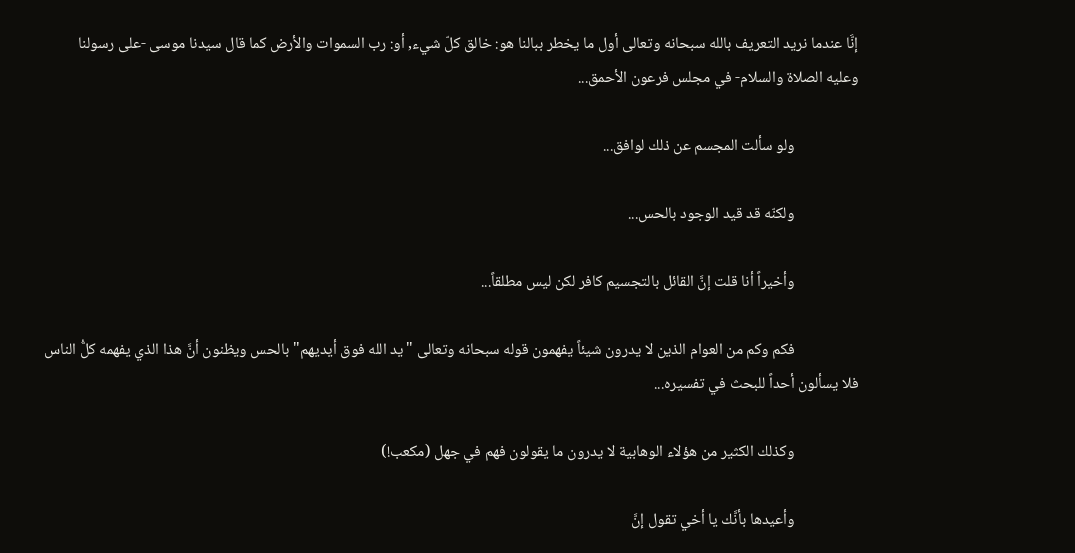إنَّا عندما نريد التعريف بالله سبحانه وتعالى أول ما يخطر ببالنا هو: خالق كلّ شيء, أو: رب السموات والأرض كما قال سيدنا موسى -على رسولنا وعليه الصلاة والسلام- في مجلس فرعون الأحمق...

                  ولو سألت المجسم عن ذلك لوافق...

                  ولكنّه قد قيد الوجود بالحس...

                  وأخيراً أنا قلت إنَّ القائل بالتجسيم كافر لكن ليس مطلقاً...

                  فكم وكم من العوام الذين لا يدرون شيئاً يفهمون قوله سبحانه وتعالى "يد الله فوق أيديهم" بالحس ويظنون أنَّ هذا الذي يفهمه كلُّ الناس فلا يسألون أحداً للبحث في تفسيره...

                  وكذلك الكثير من هؤلاء الوهابية لا يدرون ما يقولون فهم في جهل (مكعب!)

                  وأعيدها بأنَّك يا أخي تقول إنَّ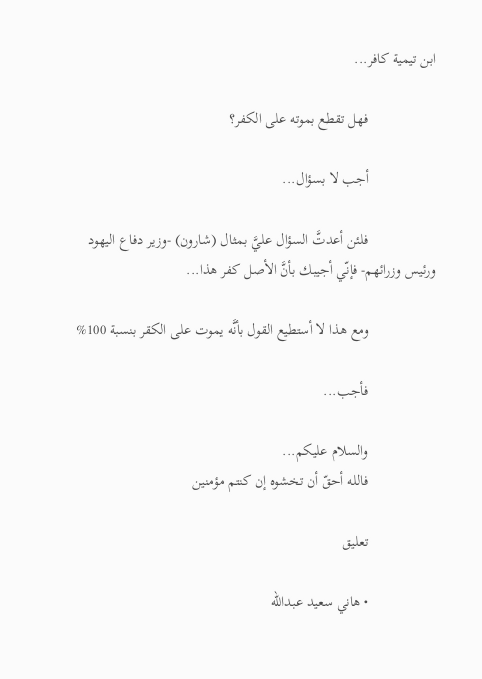ابن تيمية كافر...

                  فهل تقطع بموته على الكفر؟

                  أجب لا بسؤال...

                  فلئن أعدتَّ السؤال عليَّ بمثال (شارون) -وزير دفاع اليهود ورئيس وزرائهم- فإنّي أجيبك بأنَّ الأصل كفر هذا...

                  ومع هذا لا أستطيع القول بأنَّه يموت على الكقر بنسبة 100%

                  فأجب...

                  والسلام عليكم...
                  فالله أحقّ أن تخشوه إن كنتم مؤمنين

                  تعليق

                  • هاني سعيد عبدالله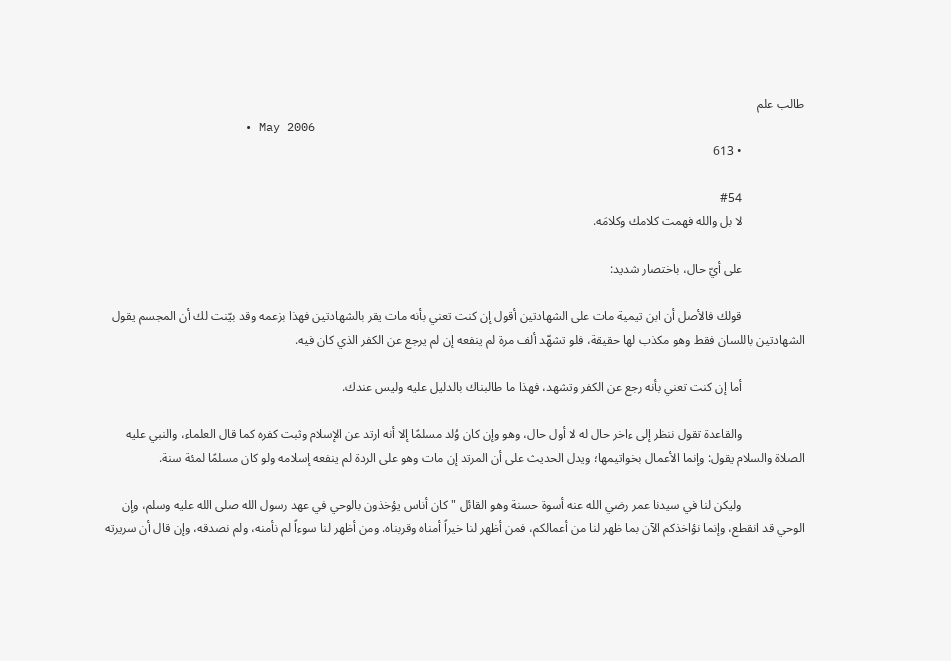طالب علم
                    • May 2006
                    • 613

                    #54
                    لا بل والله فهمت كلامك وكلامَه.

                    على أيّ حال، باختصار شديد:

                    قولك فالأصل أن ابن تيمية مات على الشهادتين أقول إن كنت تعني بأنه مات يقر بالشهادتين فهذا بزعمه وقد بيّنت لك أن المجسم يقول الشهادتين باللسان فقط وهو مكذب لها حقيقة، فلو تشهّد ألف مرة لم ينفعه إن لم يرجع عن الكفر الذي كان فيه.

                    أما إن كنت تعني بأنه رجع عن الكفر وتشهد، فهذا ما طالبناك بالدليل عليه وليس عندك.

                    والقاعدة تقول ننظر إلى ءاخر حال له لا أول حال، وهو وإن كان وُلد مسلمًا إلا أنه ارتد عن الإسلام وثبت كفره كما قال العلماء، والنبي عليه الصلاة والسلام يقول: وإنما الأعمال بخواتيمها؛ ويدل الحديث على أن المرتد إن مات وهو على الردة لم ينفعه إسلامه ولو كان مسلمًا لمئة سنة.

                    وليكن لنا في سيدنا عمر رضي الله عنه أسوة حسنة وهو القائل "كان أناس يؤخذون بالوحي في عهد رسول الله صلى الله عليه وسلم، وإن الوحي قد انقطع، وإنما نؤاخذكم الآن بما ظهر لنا من أعمالكم، فمن أظهر لنا خيراً أمناه وقربناه. ومن أظهر لنا سوءاً لم نأمنه، ولم نصدقه، وإن قال أن سريرته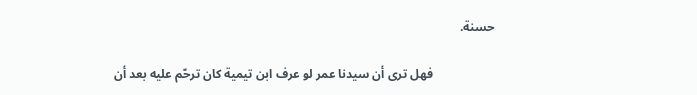حسنة.

                    فهل ترى أن سيدنا عمر لو عرف ابن تيمية كان ترحّم عليه بعد أن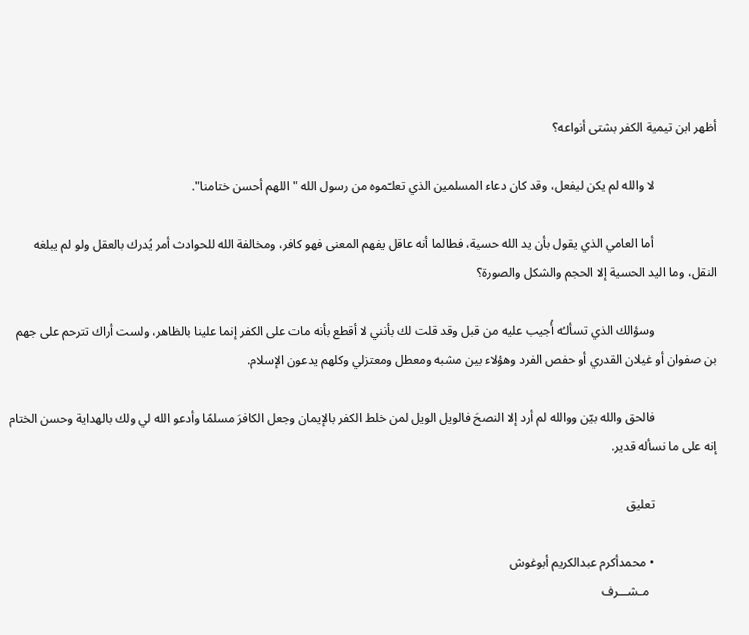أظهر ابن تيمية الكفر بشتى أنواعه؟

                    لا والله لم يكن ليفعل، وقد كان دعاء المسلمين الذي تعلـّموه من رسول الله "اللهم أحسن ختامنا".

                    أما العامي الذي يقول بأن يد الله حسية، فطالما أنه عاقل يفهم المعنى فهو كافر، ومخالفة الله للحوادث أمر يُدرك بالعقل ولو لم يبلغه النقل، وما اليد الحسية إلا الحجم والشكل والصورة؟

                    وسؤالك الذي تسألـُه أُجيب عليه من قبل وقد قلت لك بأنني لا أقطع بأنه مات على الكفر إنما علينا بالظاهر، ولست أراك تترحم على جهم بن صفوان أو غيلان القدري أو حفص الفرد وهؤلاء بين مشبه ومعطل ومعتزلي وكلهم يدعون الإسلام.

                    فالحق والله بيّن ووالله لم أرد إلا النصحَ فالويل الويل لمن خلط الكفر بالإيمان وجعل الكافرَ مسلمًا وأدعو الله لي ولك بالهداية وحسن الختام إنه على ما نسأله قدير.

                    تعليق

                    • محمدأكرم عبدالكريم أبوغوش
                      مـشـــرف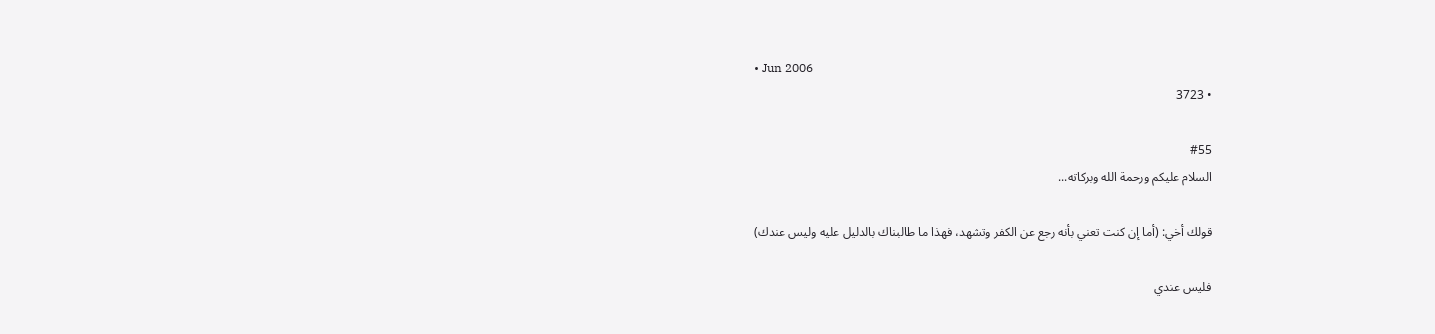• Jun 2006
                      • 3723

                      #55
                      السلام عليكم ورحمة الله وبركاته...

                      قولك أخي: (أما إن كنت تعني بأنه رجع عن الكفر وتشهد، فهذا ما طالبناك بالدليل عليه وليس عندك)

                      فليس عندي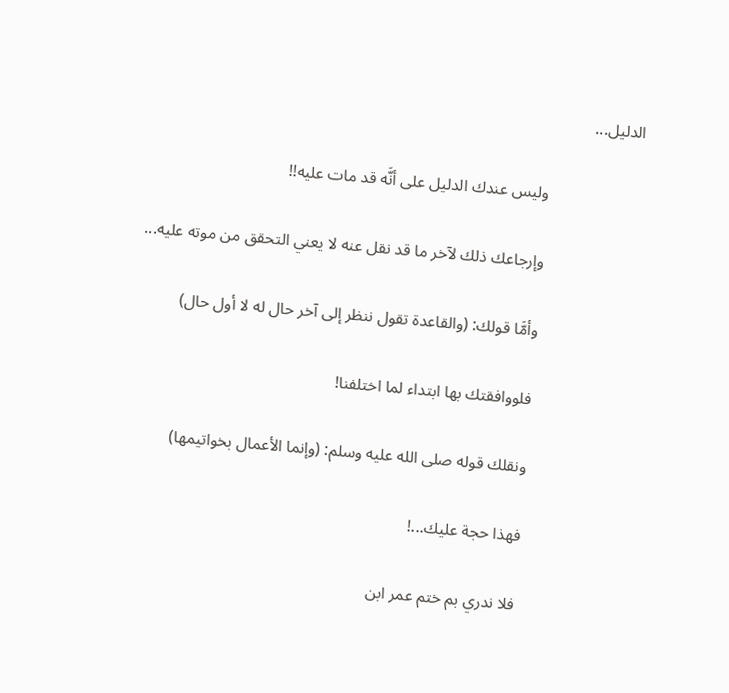الدليل...

                      وليس عندك الدليل على أنَّه قد مات عليه!!

                      وإرجاعك ذلك لآخر ما قد نقل عنه لا يعني التحقق من موته عليه...

                      وأمَّا قولك: (والقاعدة تقول ننظر إلى آخر حال له لا أول حال)

                      فلووافقتك بها ابتداء لما اختلفنا!

                      ونقلك قوله صلى الله عليه وسلم: (وإنما الأعمال بخواتيمها)

                      فهذا حجة عليك...!

                      فلا ندري بم ختم عمر ابن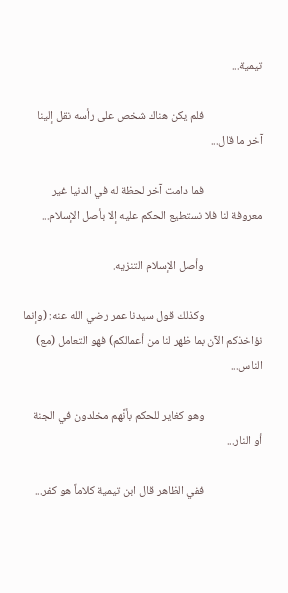تيمية...

                      فلم يكن هناك شخص على رأسه نقل إلينا آخر ما قال...

                      فما دامت آخر لحظة له في الدنيا غير معروفة لنا فلا نستطيع الحكم عليه إلا بأصل الإسلام...

                      وأصل الإسلام التنزيه.

                      وكذلك قول سيدنا عمر رضي الله عنه: (وإنما نؤاخذكم الآن بما ظهر لنا من أعمالكم) فهو التعامل (مع) الناس...

                      وهو كغاير للحكم بأنَّهم مخلدون في الجنة أو النار...

                      ففي الظاهر قال ابن تيمية كلاماً هو كفر...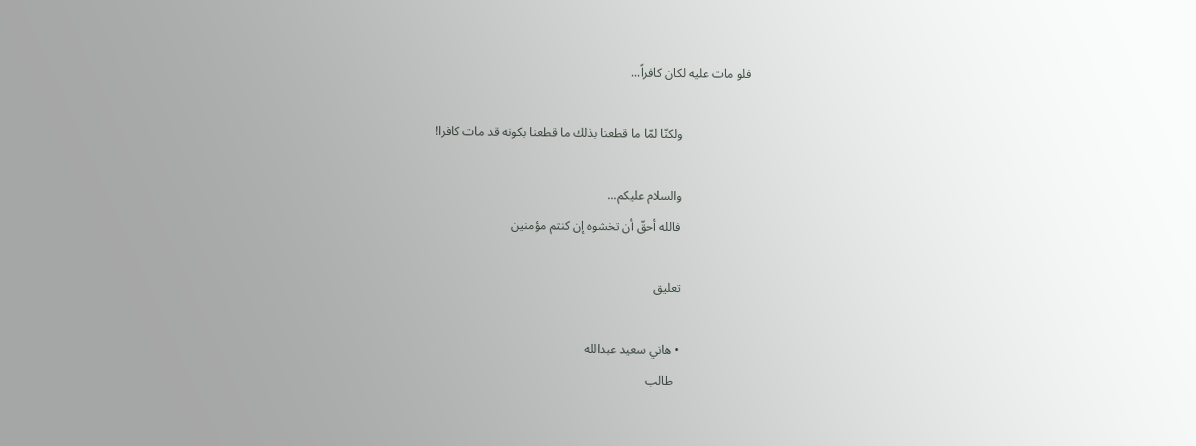فلو مات عليه لكان كافراً...

                      ولكنّا لمّا ما قطعنا بذلك ما قطعنا بكونه قد مات كافرا!

                      والسلام عليكم...
                      فالله أحقّ أن تخشوه إن كنتم مؤمنين

                      تعليق

                      • هاني سعيد عبدالله
                        طالب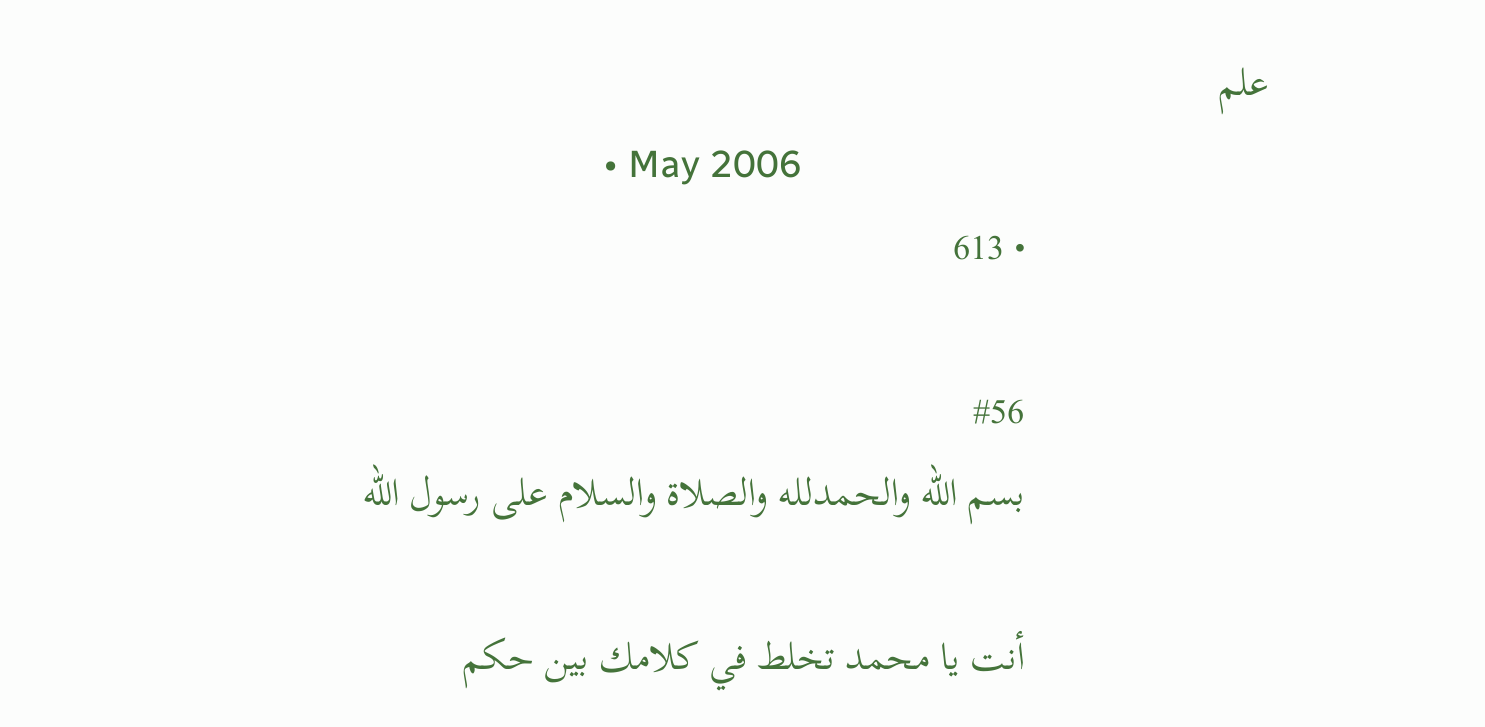علم
                        • May 2006
                        • 613

                        #56
                        بسم الله والحمدلله والصلاة والسلام على رسول الله

                        أنت يا محمد تخلط في كلامك بين حكم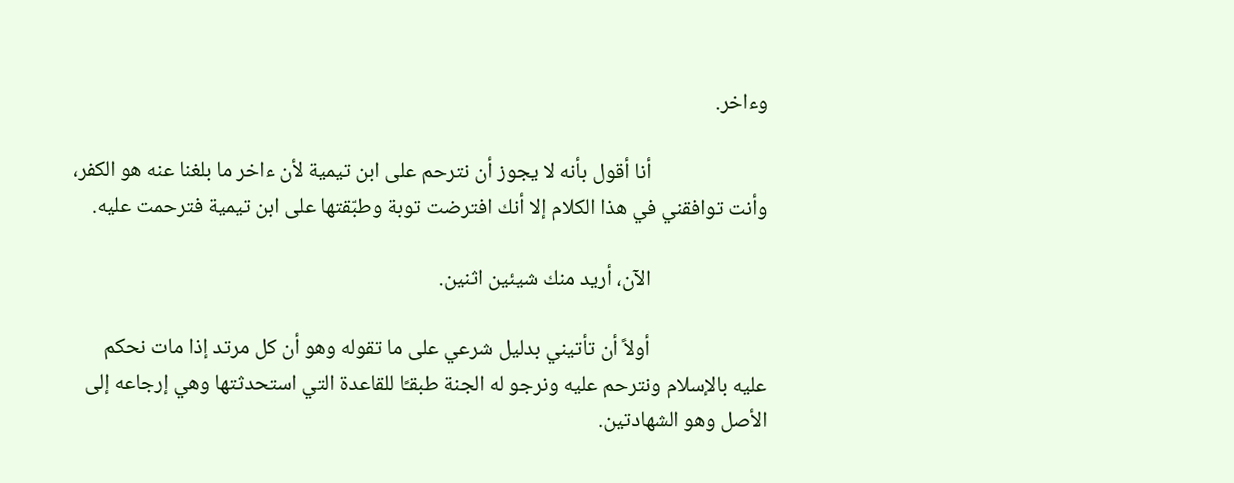وءاخر.

                        أنا أقول بأنه لا يجوز أن نترحم على ابن تيمية لأن ءاخر ما بلغنا عنه هو الكفر، وأنت توافقني في هذا الكلام إلا أنك افترضت توبة وطبّقتها على ابن تيمية فترحمت عليه.

                        الآن، أريد منك شيئين اثنين.

                        أولاً أن تأتيني بدليل شرعي على ما تقوله وهو أن كل مرتد إذا مات نحكم عليه بالإسلام ونترحم عليه ونرجو له الجنة طبقـًا للقاعدة التي استحدثتها وهي إرجاعه إلى الأصل وهو الشهادتين.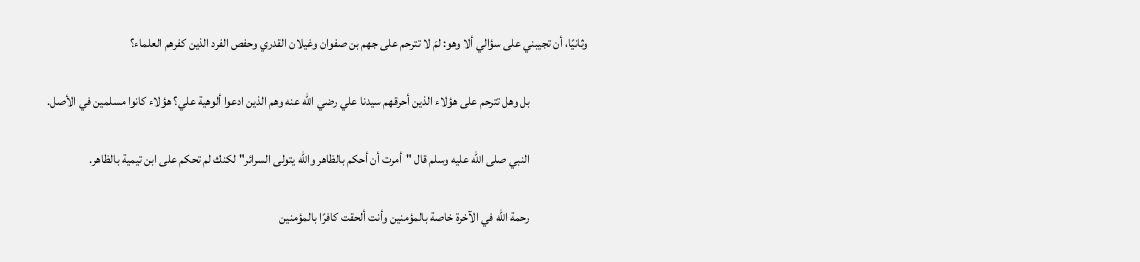وثانيًا، أن تجيبني على سؤالي ألا وهو: لمَ لا تترحم على جهم بن صفوان وغيلان القدري وحفص الفرد الذين كفرهم العلماء؟

                        بل وهل تترحم على هؤلاء الذين أحرقهم سيدنا علي رضي الله عنه وهم الذين ادعوا ألوهية علي؟ هؤلاء كانوا مسلمين في الأصل.

                        النبي صلى الله عليه وسلم قال "أمرت أن أحكم بالظاهر والله يتولى السرائر" لكنك لم تحكم على ابن تيمية بالظاهر.

                        رحمة الله في الآخرة خاصة بالمؤمنين وأنت ألحقت كافرًا بالمؤمنين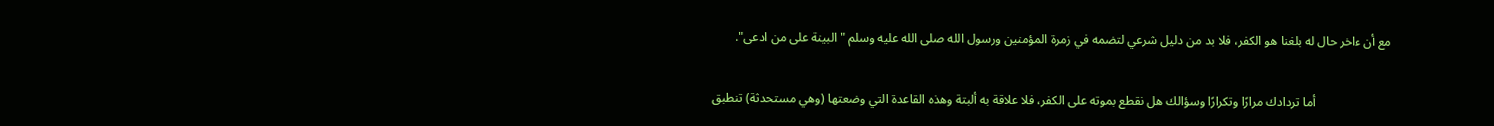مع أن ءاخر حال له بلغنا هو الكفر، فلا بد من دليل شرعي لتضمه في زمرة المؤمنين ورسول الله صلى الله عليه وسلم "البينة على من ادعى".

                        أما تردادك مرارًا وتكرارًا وسؤالك هل نقطع بموته على الكفر، فلا علاقة به ألبتة وهذه القاعدة التي وضعتها (وهي مستحدثة) تنطبق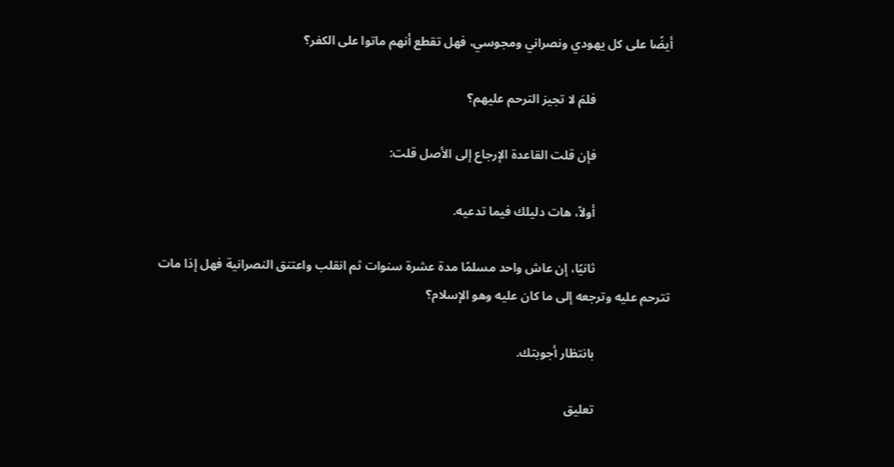أيضًا على كل يهودي ونصراني ومجوسي، فهل تقطع أنهم ماتوا على الكفر؟

                        فلمَ لا تجيز الترحم عليهم؟

                        فإن قلت القاعدة الإرجاع إلى الأصل قلت:

                        أولاً، هات دليلك فيما تدعيه.

                        ثانيًا، إن عاش واحد مسلمًا مدة عشرة سنوات ثم انقلب واعتنق النصرانية فهل إذا مات تترحم عليه وترجعه إلى ما كان عليه وهو الإسلام؟

                        بانتظار أجوبتك.

                        تعليق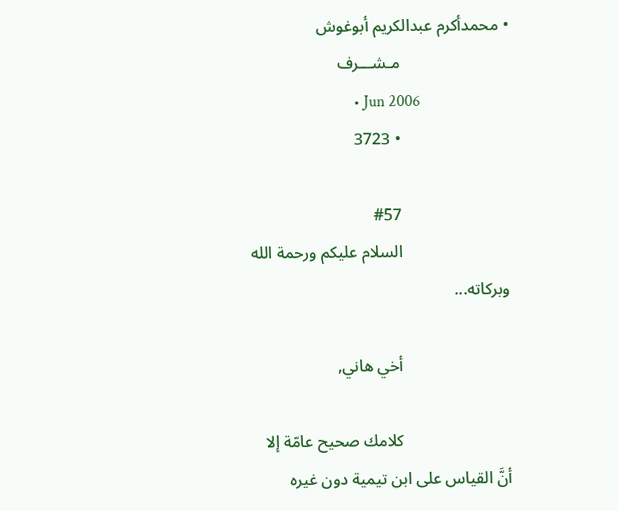• محمدأكرم عبدالكريم أبوغوش
                          مـشـــرف
                          • Jun 2006
                          • 3723

                          #57
                          السلام عليكم ورحمة الله وبركاته...

                          أخي هاني,

                          كلامك صحيح عامّة إلا أنَّ القياس على ابن تيمية دون غيره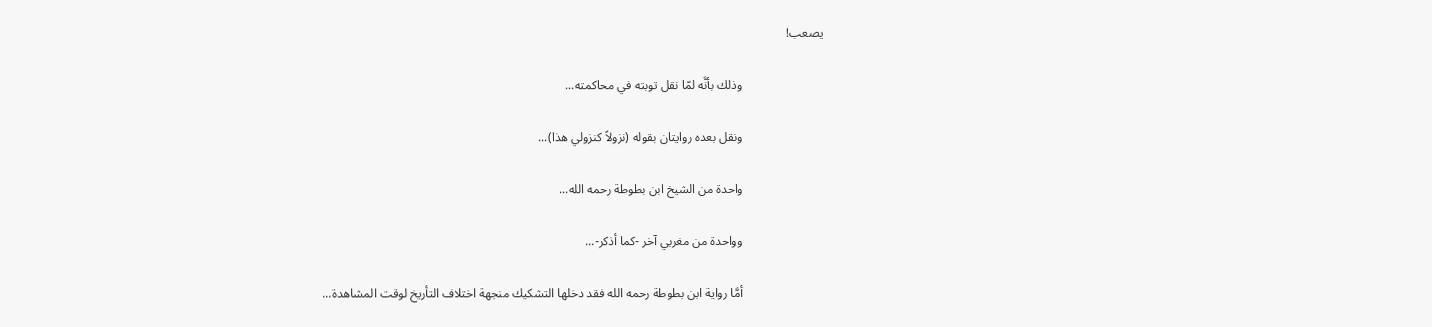يصعب!

                          وذلك بأنَّه لمّا نقل توبته في محاكمته...

                          ونقل بعده روايتان بقوله (نزولاً كنزولي هذا)...

                          واحدة من الشيخ ابن بطوطة رحمه الله...

                          وواحدة من مغربي آخر -كما أذكر-...

                          أمَّا رواية ابن بطوطة رحمه الله فقد دخلها التشكيك منجهة اختلاف التأريخ لوقت المشاهدة...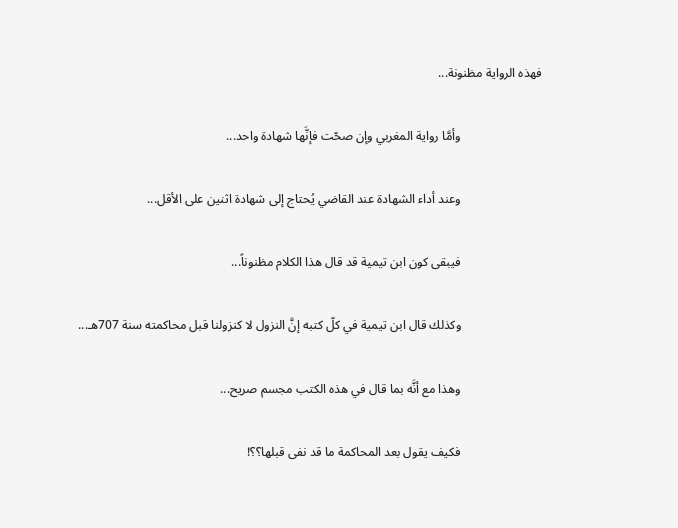فهذه الرواية مظنونة...

                          وأمَّا رواية المغربي وإن صحّت فإنَّها شهادة واحد...

                          وعند أداء الشهادة عند القاضي يُحتاج إلى شهادة اثنين على الأقل...

                          فيبقى كون ابن تيمية قد قال هذا الكلام مظنوناً...

                          وكذلك قال ابن تيمية في كلّ كتبه إنَّ النزول لا كنزولنا قبل محاكمته سنة 707هـ...

                          وهذا مع أنَّه بما قال في هذه الكتب مجسم صريح...

                          فكيف يقول بعد المحاكمة ما قد نفى قبلها؟؟!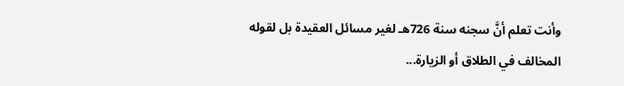وأنت تعلم أنَّ سجنه سنة 726هـ لغير مسائل العقيدة بل لقوله المخالف في الطلاق أو الزيارة...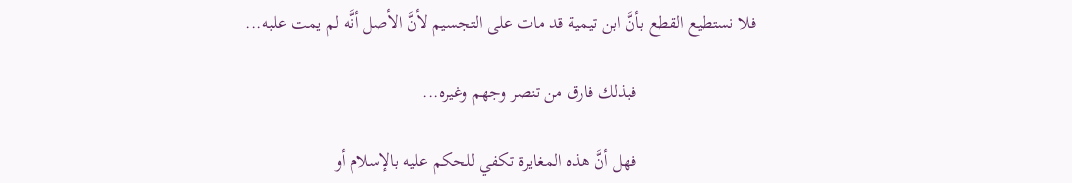فلا نستطيع القطع بأنَّ ابن تيمية قد مات على التجسيم لأنَّ الأصل أنَّه لم يمت علبه...

                          فبذلك فارق من تنصر وجهم وغيره...

                          فهل أنَّ هذه المغايرة تكفي للحكم عليه بالإسلام أو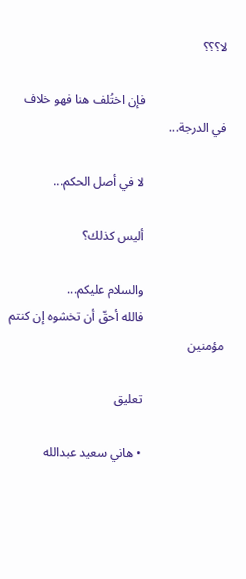لا؟؟؟

                          فإن اختُلف هنا فهو خلاف في الدرجة...

                          لا في أصل الحكم...

                          أليس كذلك؟

                          والسلام عليكم...
                          فالله أحقّ أن تخشوه إن كنتم مؤمنين

                          تعليق

                          • هاني سعيد عبدالله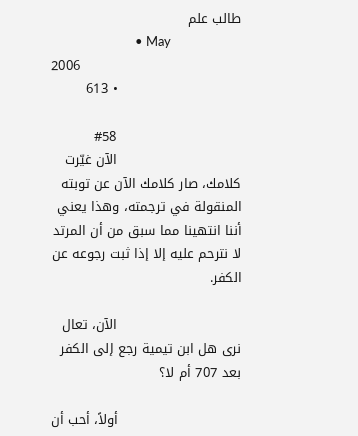طالب علم
                            • May 2006
                            • 613

                            #58
                            الآن غيّرت كلامك، صار كلامك الآن عن توبته المنقولة في ترجمته، وهذا يعني أننا انتهينا مما سبق من أن المرتد لا نترحم عليه إلا إذا ثبت رجوعه عن الكفر.

                            الآن، تعال نرى هل ابن تيمية رجع إلى الكفر بعد 707 أم لا؟

                            أولاً، أحب أن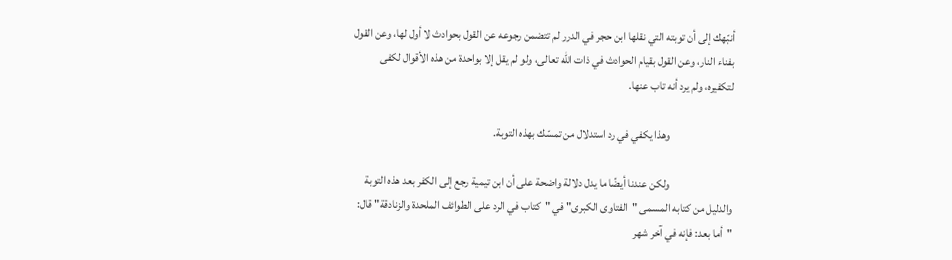أنبّهك إلى أن توبته التي نقلها ابن حجر في الدرر لم تتضمن رجوعه عن القول بحوادث لا أول لها، وعن القول بفناء النار، وعن القول بقيام الحوادث في ذات الله تعالى، ولو لم يقل إلا بواحدة من هذه الأقوال لكفى لتكفيره، ولم يرد أنه تاب عنها.

                            وهذا يكفي في رد استدلال من تمسّك بهذه التوبة.

                            ولكن عندنا أيضًا ما يدل دلالة واضحة على أن ابن تيمية رجع إلى الكفر بعد هذه التوبة والدليل من كتابه المسمى "الفتاوى الكبرى" في "كتاب في الرد على الطوائف الملحدة والزنادقة" قال: "أما بعد: فإنه في آخر شهر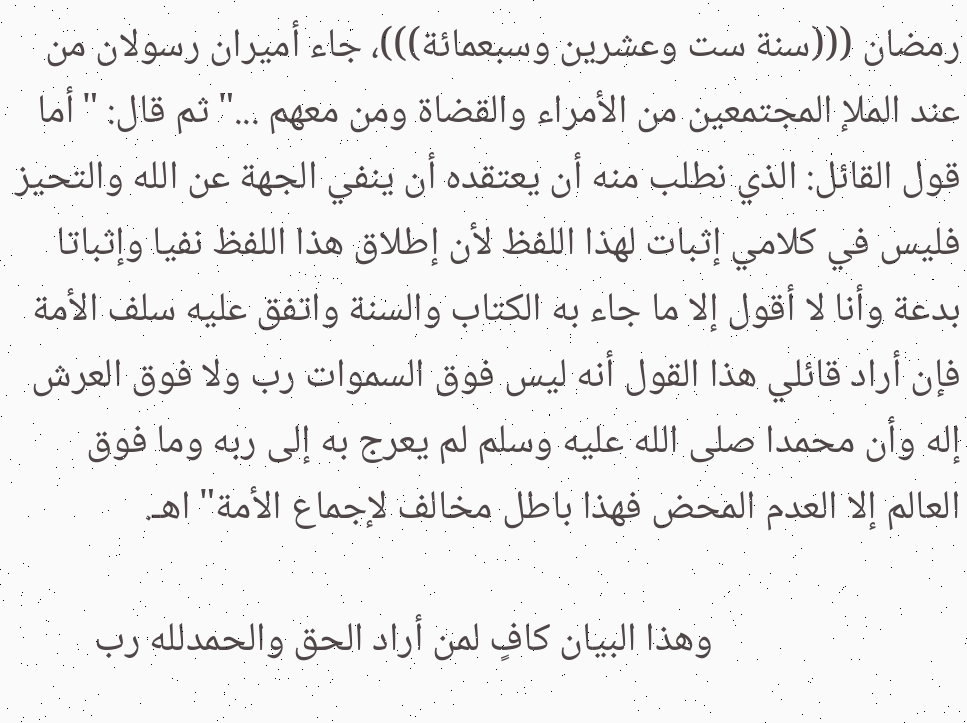رمضان (((سنة ست وعشرين وسبعمائة)))، جاء أميران رسولان من عند الملإ المجتمعين من الأمراء والقضاة ومن معهم ..." ثم قال: "أما قول القائل: الذي نطلب منه أن يعتقده أن ينفي الجهة عن الله والتحيز فليس في كلامي إثبات لهذا اللفظ لأن إطلاق هذا اللفظ نفيا وإثباتا بدعة وأنا لا أقول إلا ما جاء به الكتاب والسنة واتفق عليه سلف الأمة فإن أراد قائلي هذا القول أنه ليس فوق السموات رب ولا فوق العرش إله وأن محمدا صلى الله عليه وسلم لم يعرج به إلى ربه وما فوق العالم إلا العدم المحض فهذا باطل مخالف لإجماع الأمة" اهـ.

                            وهذا البيان كافٍ لمن أراد الحق والحمدلله رب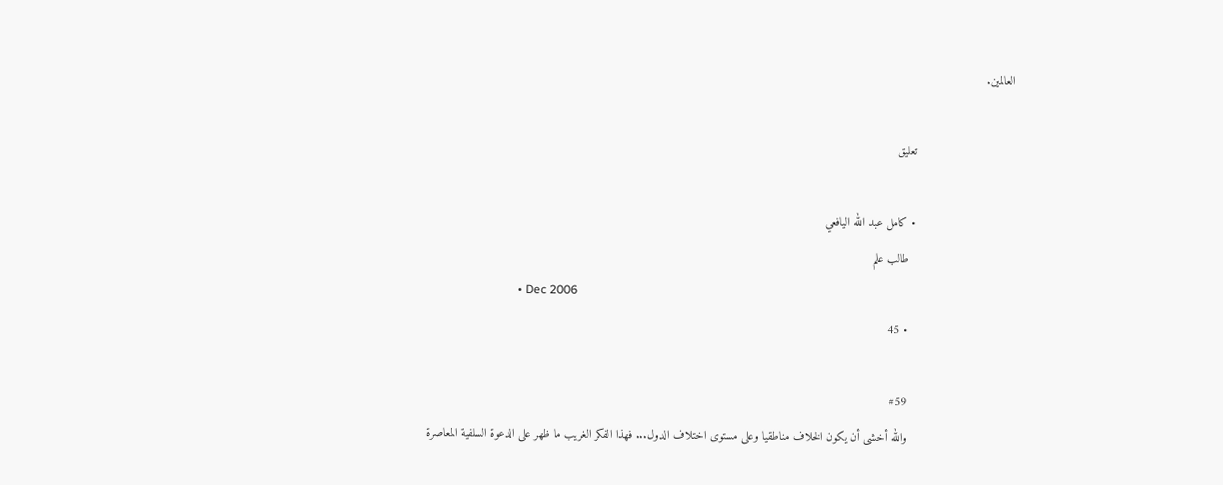العالمين.

                            تعليق

                            • كامل عبد الله اليافعي
                              طالب علم
                              • Dec 2006
                              • 45

                              #59
                              والله أخشى أن يكون الخلاف مناطقيا وعلى مستوى اختلاف الدول... فهذا الفكر الغريب ما ظهر على الدعوة السلفية المعاصرة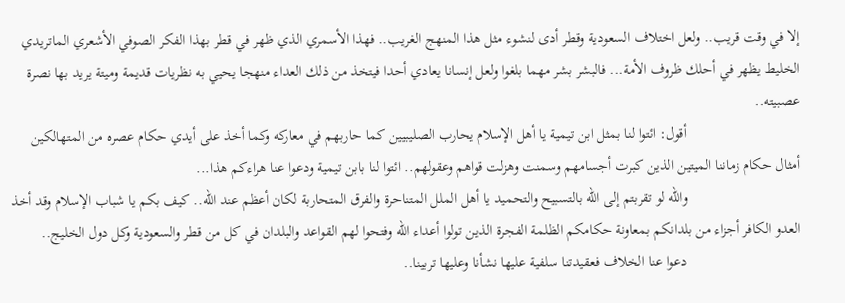إلا في وقت قريب.. ولعل اختلاف السعودية وقطر أدى لنشوء مثل هذا المنهج الغريب.. فهذا الأسمري الذي ظهر في قطر بهذا الفكر الصوفي الأشعري الماتريدي الخليط يظهر في أحلك ظروف الأمة... فالبشر بشر مهما بلغوا ولعل إنسانا يعادي أحدا فيتخذ من ذلك العداء منهجا يحيي به نظريات قديمة وميتة يريد بها نصرة عصبيته..
                              أقول: ائتوا لنا بمثل ابن تيمية يا أهل الإسلام يحارب الصليبيين كما حاربهم في معاركه وكما أخذ على أيدي حكام عصره من المتهالكين أمثال حكام زماننا الميتين الذين كبرت أجسامهم وسمنت وهزلت قواهم وعقولهم.. ائتوا لنا بابن تيمية ودعوا عنا هراءكم هذا...
                              والله لو تقربتم إلى الله بالتسبيح والتحميد يا أهل الملل المتناحرة والفرق المتحاربة لكان أعظم عند الله.. كيف بكم يا شباب الإسلام وقد أخذ العدو الكافر أجزاء من بلدانكم بمعاونة حكامكم الظلمة الفجرة الذين تولوا أعداء الله وفتحوا لهم القواعد والبلدان في كل من قطر والسعودية وكل دول الخليج..
                              دعوا عنا الخلاف فعقيدتنا سلفية عليها نشأنا وعليها تربينا..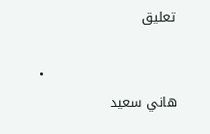تعليق

                              • هاني سعيد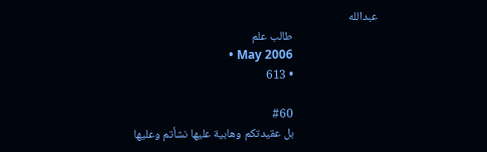عبدالله
                                طالب علم
                                • May 2006
                                • 613

                                #60
                                بل عقيدتكم وهابية عليها نشأتم وعليها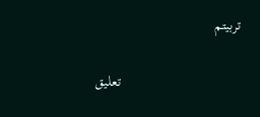تربيتم

                                تعليق